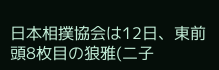日本相撲協会は12日、東前頭8枚目の狼雅(二子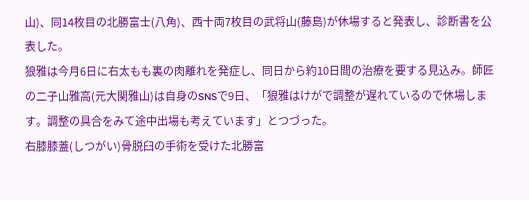山)、同14枚目の北勝富士(八角)、西十両7枚目の武将山(藤島)が休場すると発表し、診断書を公表した。
狼雅は今月6日に右太もも裏の肉離れを発症し、同日から約10日間の治療を要する見込み。師匠の二子山雅高(元大関雅山)は自身のSNSで9日、「狼雅はけがで調整が遅れているので休場します。調整の具合をみて途中出場も考えています」とつづった。
右膝膝蓋(しつがい)骨脱臼の手術を受けた北勝富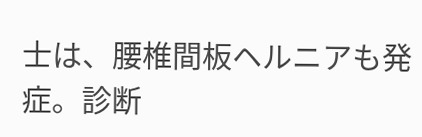士は、腰椎間板ヘルニアも発症。診断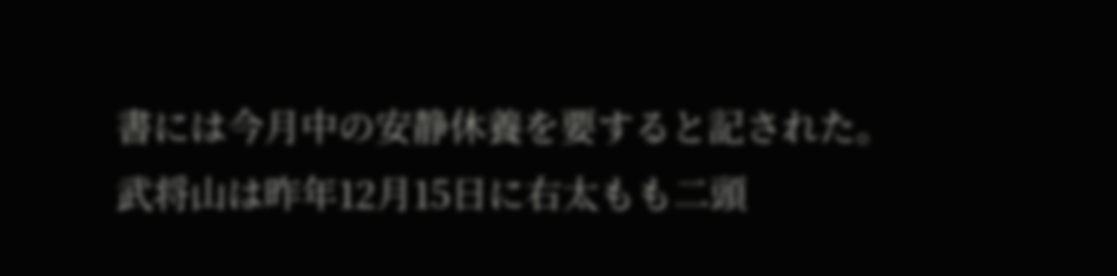書には今月中の安静休養を要すると記された。
武将山は昨年12月15日に右太もも二頭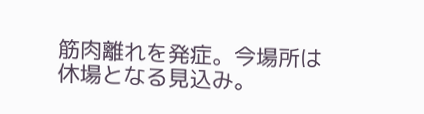筋肉離れを発症。今場所は休場となる見込み。